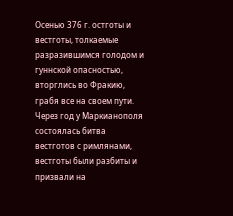Осенью 376 г. остготы и вестготы, толкаемые разразившимся голодом и гуннской опасностью, вторглись во Фракию, грабя все на своем пути. Через год у Маркианополя состоялась битва вестготов с римлянами, вестготы были разбиты и призвали на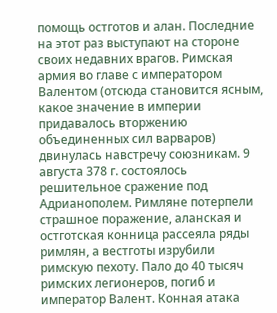помощь остготов и алан. Последние на этот раз выступают на стороне своих недавних врагов. Римская армия во главе с императором Валентом (отсюда становится ясным, какое значение в империи придавалось вторжению объединенных сил варваров) двинулась навстречу союзникам. 9 августа 378 г. состоялось решительное сражение под Адрианополем. Римляне потерпели страшное поражение, аланская и остготская конница рассеяла ряды римлян, а вестготы изрубили римскую пехоту. Пало до 40 тысяч римских легионеров, погиб и император Валент. Конная атака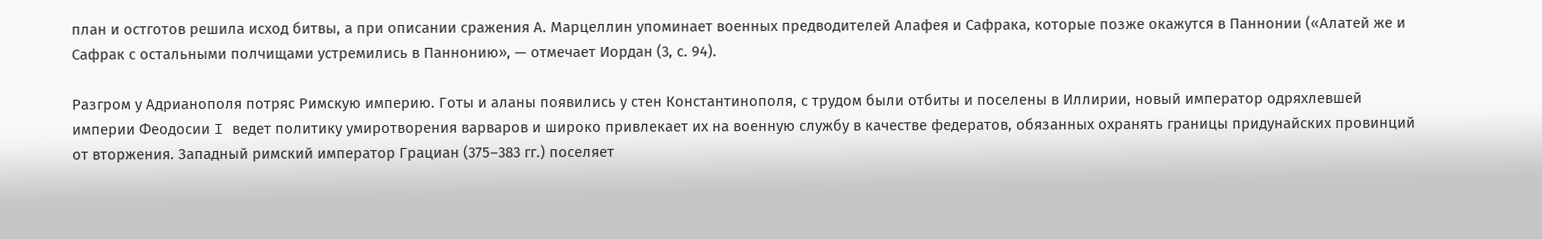план и остготов решила исход битвы, а при описании сражения А. Марцеллин упоминает военных предводителей Алафея и Сафрака, которые позже окажутся в Паннонии («Алатей же и Сафрак с остальными полчищами устремились в Паннонию», — отмечает Иордан (3, с. 94).

Разгром у Адрианополя потряс Римскую империю. Готы и аланы появились у стен Константинополя, с трудом были отбиты и поселены в Иллирии, новый император одряхлевшей империи Феодосии I ведет политику умиротворения варваров и широко привлекает их на военную службу в качестве федератов, обязанных охранять границы придунайских провинций от вторжения. Западный римский император Грациан (375–383 гг.) поселяет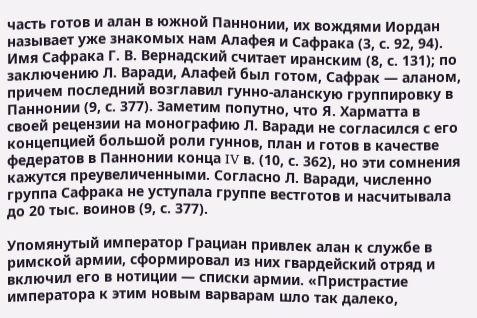часть готов и алан в южной Паннонии, их вождями Иордан называет уже знакомых нам Алафея и Сафрака (3, с. 92, 94). Имя Сафрака Г. В. Вернадский считает иранским (8, с. 131); по заключению Л. Варади, Алафей был готом, Сафрак — аланом, причем последний возглавил гунно-аланскую группировку в Паннонии (9, с. 377). Заметим попутно, что Я. Харматта в своей рецензии на монографию Л. Варади не согласился с его концепцией большой роли гуннов, план и готов в качестве федератов в Паннонии конца IV в. (10, с. 362), но эти сомнения кажутся преувеличенными. Согласно Л. Варади, численно группа Сафрака не уступала группе вестготов и насчитывала до 20 тыс. воинов (9, с. 377).

Упомянутый император Грациан привлек алан к службе в римской армии, сформировал из них гвардейский отряд и включил его в нотиции — списки армии. «Пристрастие императора к этим новым варварам шло так далеко,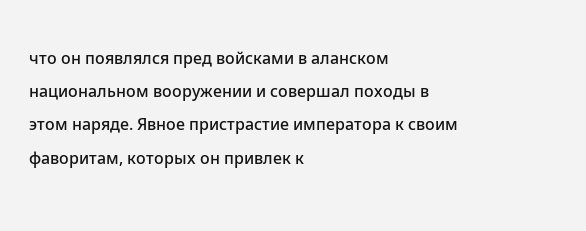что он появлялся пред войсками в аланском национальном вооружении и совершал походы в этом наряде. Явное пристрастие императора к своим фаворитам, которых он привлек к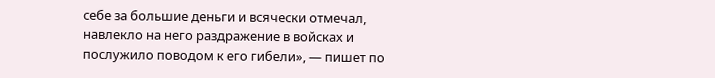себе за большие деньги и всячески отмечал, навлекло на него раздражение в войсках и послужило поводом к его гибели», — пишет по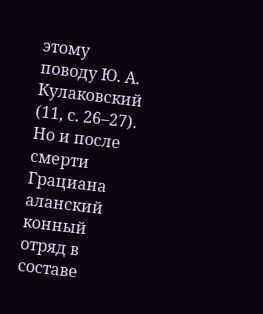этому поводу Ю. А. Кулаковский (11, с. 26–27). Но и после смерти Грациана аланский конный отряд в составе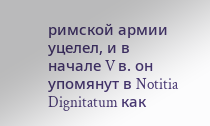римской армии уцелел, и в начале V в. он упомянут в Notitia Dignitatum как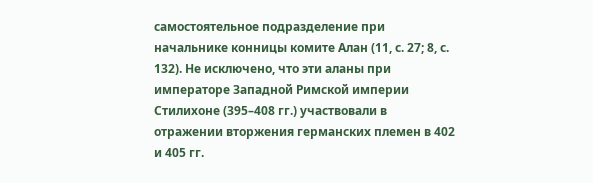самостоятельное подразделение при начальнике конницы комите Алан (11, с. 27; 8, с. 132). Не исключено, что эти аланы при императоре Западной Римской империи Стилихоне (395–408 гг.) участвовали в отражении вторжения германских племен в 402 и 405 гг.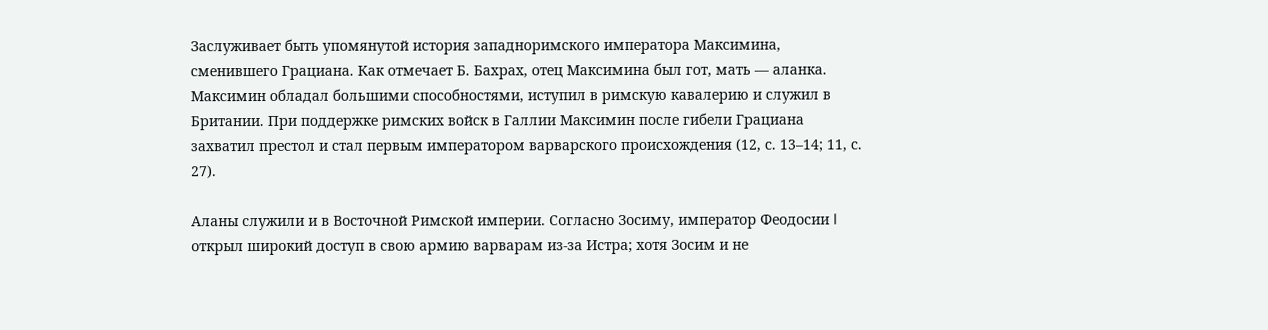Заслуживает быть упомянутой история западноримского императора Максимина, сменившего Грациана. Как отмечает Б. Бахрах, отец Максимина был гот, мать — аланка. Максимин обладал большими способностями, иступил в римскую кавалерию и служил в Британии. При поддержке римских войск в Галлии Максимин после гибели Грациана захватил престол и стал первым императором варварского происхождения (12, с. 13–14; 11, с. 27).

Аланы служили и в Восточной Римской империи. Согласно Зосиму, император Феодосии I открыл широкий доступ в свою армию варварам из-за Истра; хотя Зосим и не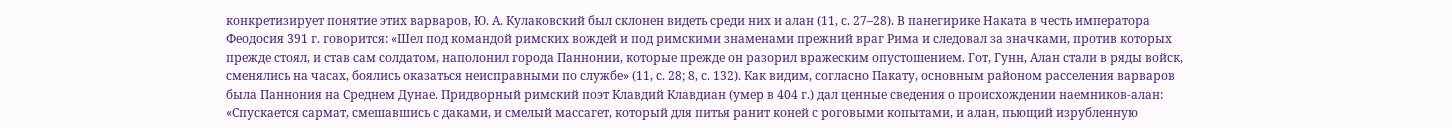конкретизирует понятие этих варваров, Ю. А. Кулаковский был склонен видеть среди них и алан (11, с. 27–28). В панегирике Наката в честь императора Феодосия 391 г. говорится: «Шел под командой римских вождей и под римскими знаменами прежний враг Рима и следовал за значками, против которых прежде стоял, и став сам солдатом, наполонил города Паннонии, которые прежде он разорил вражеским опустошением. Гот, Гунн, Алан стали в ряды войск, сменялись на часах, боялись оказаться неисправными по службе» (11, с. 28; 8, с. 132). Как видим, согласно Пакату, основным районом расселения варваров была Паннония на Среднем Дунае. Придворный римский поэт Клавдий Клавдиан (умер в 404 г.) дал ценные сведения о происхождении наемников-алан: «Спускается сармат, смешавшись с даками, и смелый массагет, который для питья ранит коней с роговыми копытами, и алан, пьющий изрубленную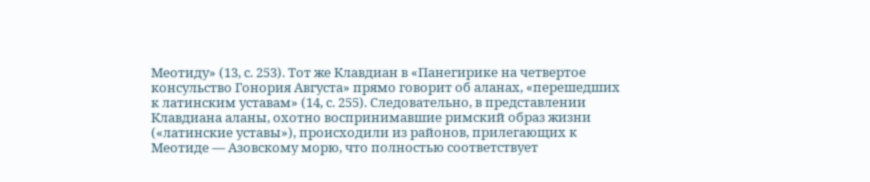Меотиду» (13, с. 253). Тот же Клавдиан в «Панегирике на четвертое консульство Гонория Августа» прямо говорит об аланах, «перешедших к латинским уставам» (14, с. 255). Следовательно, в представлении Клавдиана аланы, охотно воспринимавшие римский образ жизни («латинские уставы»), происходили из районов, прилегающих к Меотиде — Азовскому морю, что полностью соответствует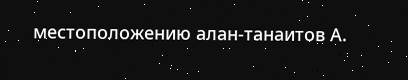местоположению алан-танаитов А.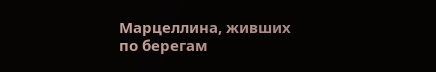Марцеллина, живших по берегам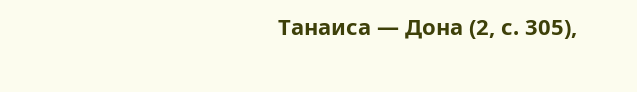Танаиса — Дона (2, с. 305),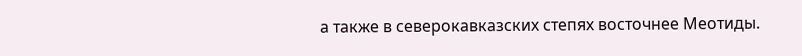а также в северокавказских степях восточнее Меотиды.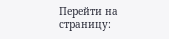Перейти на страницу: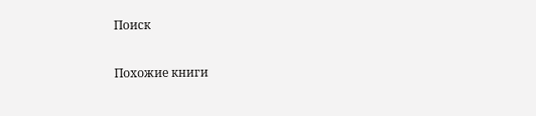Поиск

Похожие книги